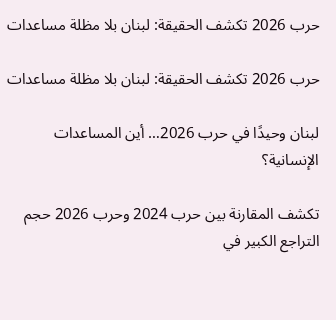حرب 2026 تكشف الحقيقة: لبنان بلا مظلة مساعدات

حرب 2026 تكشف الحقيقة: لبنان بلا مظلة مساعدات

لبنان وحيدًا في حرب 2026… أين المساعدات الإنسانية؟

تكشف المقارنة بين حرب 2024 وحرب 2026 حجم التراجع الكبير في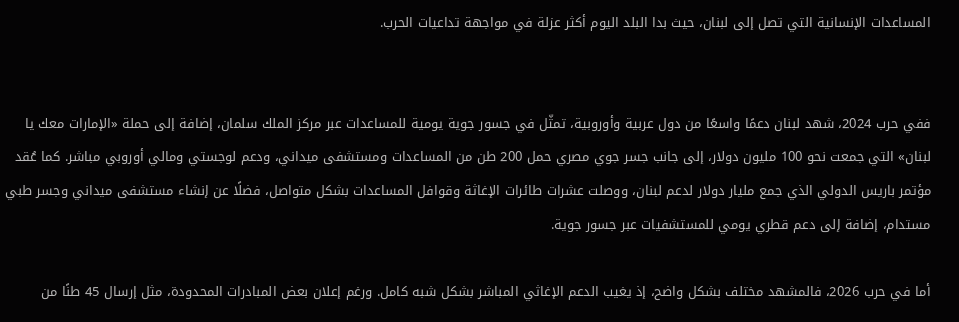المساعدات الإنسانية التي تصل إلى لبنان، حيث بدا البلد اليوم أكثر عزلة في مواجهة تداعيات الحرب.


ففي حرب 2024، شهد لبنان دعمًا واسعًا من دول عربية وأوروبية، تمثّل في جسور جوية يومية للمساعدات عبر مركز الملك سلمان، إضافة إلى حملة «الإمارات معك يا لبنان» التي جمعت نحو 100 مليون دولار، إلى جانب جسر جوي مصري حمل 200 طن من المساعدات ومستشفى ميداني، ودعم لوجستي ومالي أوروبي مباشر. كما عُقد مؤتمر باريس الدولي الذي جمع مليار دولار لدعم لبنان، ووصلت عشرات طائرات الإغاثة وقوافل المساعدات بشكل متواصل، فضلًا عن إنشاء مستشفى ميداني وجسر طبي مستدام، إضافة إلى دعم قطري يومي للمستشفيات عبر جسور جوية.

أما في حرب 2026، فالمشهد مختلف بشكل واضح، إذ يغيب الدعم الإغاثي المباشر بشكل شبه كامل. ورغم إعلان بعض المبادرات المحدودة، مثل إرسال 45 طنًا من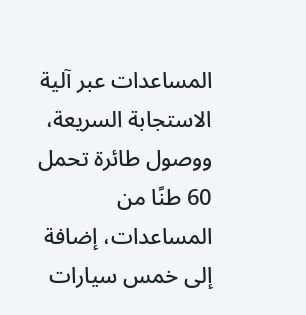المساعدات عبر آلية الاستجابة السريعة، ووصول طائرة تحمل 60 طنًا من المساعدات، إضافة إلى خمس سيارات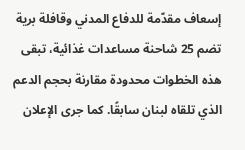إسعاف مقدّمة للدفاع المدني وقافلة برية تضم 25 شاحنة مساعدات غذائية، تبقى هذه الخطوات محدودة مقارنة بحجم الدعم الذي تلقاه لبنان سابقًا. كما جرى الإعلان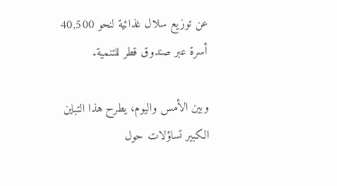عن توزيع سلال غذائية لنحو 40,500 أسرة عبر صندوق قطر للتنمية.

وبين الأمس واليوم، يطرح هذا التباين الكبير تساؤلات حول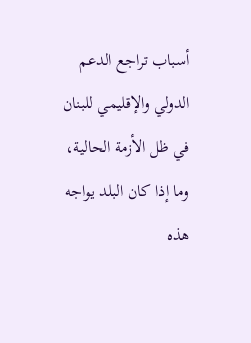أسباب تراجع الدعم الدولي والإقليمي للبنان في ظل الأزمة الحالية، وما إذا كان البلد يواجه هذه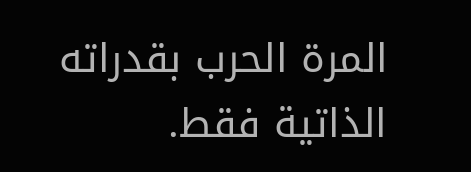المرة الحرب بقدراته الذاتية فقط.